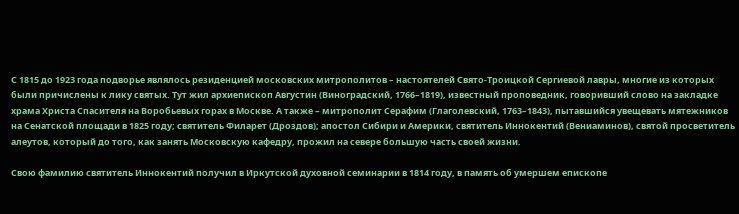С 1815 до 1923 года подворье являлось резиденцией московских митрополитов – настоятелей Свято-Троицкой Сергиевой лавры, многие из которых были причислены к лику святых. Тут жил архиепископ Августин (Виноградский, 1766–1819), известный проповедник, говоривший слово на закладке храма Христа Спасителя на Воробьевых горах в Москве. А также – митрополит Серафим (Глаголевский, 1763–1843), пытавшийся увещевать мятежников на Сенатской площади в 1825 году; святитель Филарет (Дроздов); апостол Сибири и Америки, святитель Иннокентий (Вениаминов), святой просветитель алеутов, который до того, как занять Московскую кафедру, прожил на севере большую часть своей жизни.

Свою фамилию святитель Иннокентий получил в Иркутской духовной семинарии в 1814 году, в память об умершем епископе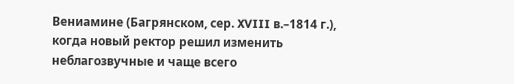Вениамине (Багрянском, сер. XVIII в.–1814 г.), когда новый ректор решил изменить неблагозвучные и чаще всего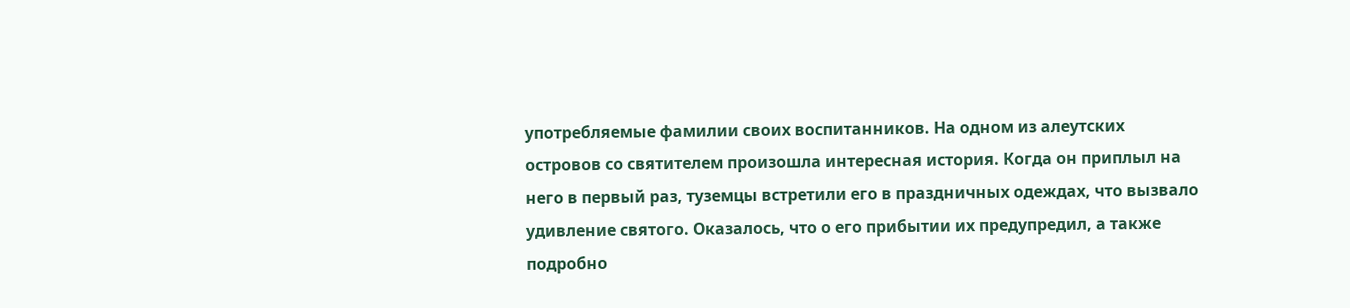употребляемые фамилии своих воспитанников. На одном из алеутских островов со святителем произошла интересная история. Когда он приплыл на него в первый раз, туземцы встретили его в праздничных одеждах, что вызвало удивление святого. Оказалось, что о его прибытии их предупредил, а также подробно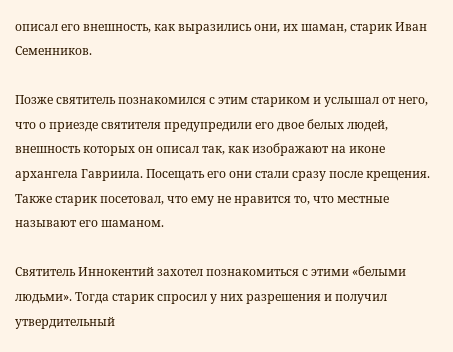описал его внешность, как выразились они, их шаман, старик Иван Семенников.

Позже святитель познакомился с этим стариком и услышал от него, что о приезде святителя предупредили его двое белых людей, внешность которых он описал так, как изображают на иконе архангела Гавриила. Посещать его они стали сразу после крещения. Также старик посетовал, что ему не нравится то, что местные называют его шаманом.

Святитель Иннокентий захотел познакомиться с этими «белыми людьми». Тогда старик спросил у них разрешения и получил утвердительный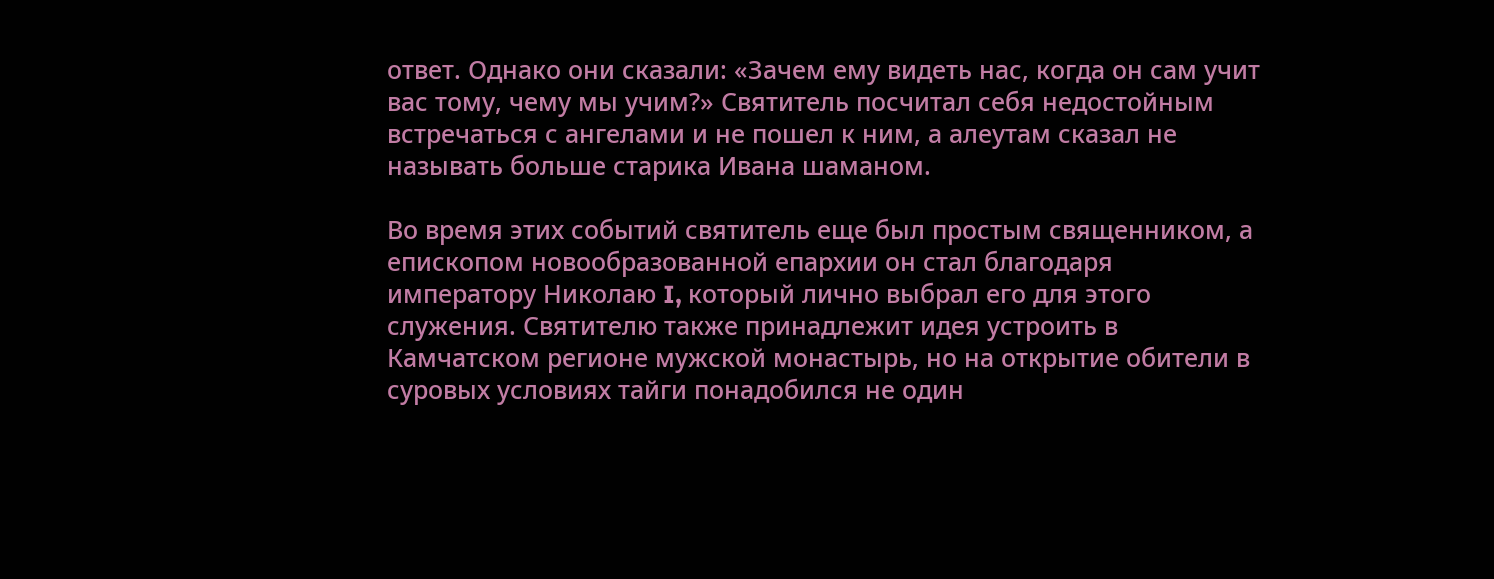ответ. Однако они сказали: «Зачем ему видеть нас, когда он сам учит вас тому, чему мы учим?» Святитель посчитал себя недостойным встречаться с ангелами и не пошел к ним, а алеутам сказал не называть больше старика Ивана шаманом.

Во время этих событий святитель еще был простым священником, а епископом новообразованной епархии он стал благодаря императору Николаю I, который лично выбрал его для этого служения. Святителю также принадлежит идея устроить в Камчатском регионе мужской монастырь, но на открытие обители в суровых условиях тайги понадобился не один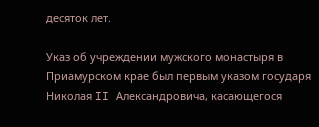десяток лет.

Указ об учреждении мужского монастыря в Приамурском крае был первым указом государя Николая II Александровича, касающегося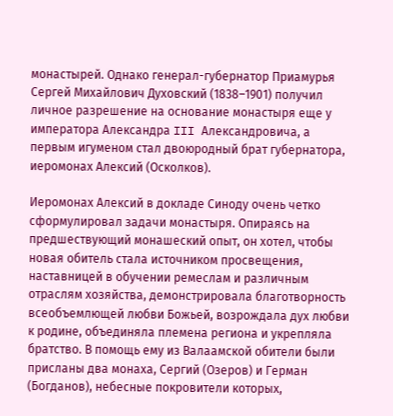монастырей. Однако генерал-губернатор Приамурья Сергей Михайлович Духовский (1838–1901) получил личное разрешение на основание монастыря еще у императора Александра III Александровича, а первым игуменом стал двоюродный брат губернатора, иеромонах Алексий (Осколков).

Иеромонах Алексий в докладе Синоду очень четко сформулировал задачи монастыря. Опираясь на предшествующий монашеский опыт, он хотел, чтобы новая обитель стала источником просвещения, наставницей в обучении ремеслам и различным отраслям хозяйства, демонстрировала благотворность всеобъемлющей любви Божьей, возрождала дух любви к родине, объединяла племена региона и укрепляла братство. В помощь ему из Валаамской обители были присланы два монаха, Сергий (Озеров) и Герман (Богданов), небесные покровители которых,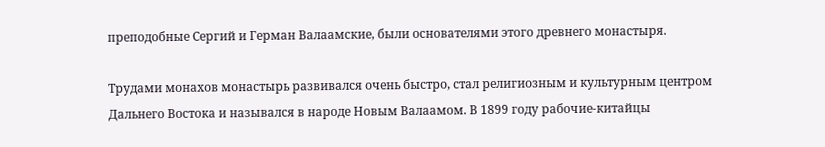преподобные Сергий и Герман Валаамские, были основателями этого древнего монастыря.

Трудами монахов монастырь развивался очень быстро, стал религиозным и культурным центром Дальнего Востока и назывался в народе Новым Валаамом. В 1899 году рабочие-китайцы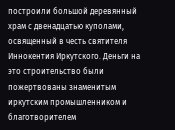построили большой деревянный храм с двенадцатью куполами, освященный в честь святителя Иннокентия Иркутского. Деньги на это строительство были пожертвованы знаменитым иркутским промышленником и благотворителем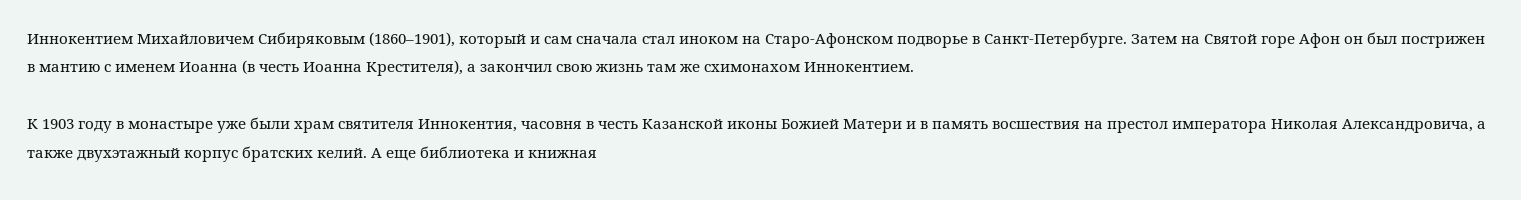Иннокентием Михайловичем Сибиряковым (1860–1901), который и сам сначала стал иноком на Старо-Афонском подворье в Санкт-Петербурге. Затем на Святой горе Афон он был пострижен в мантию с именем Иоанна (в честь Иоанна Крестителя), а закончил свою жизнь там же схимонахом Иннокентием.

К 1903 году в монастыре уже были храм святителя Иннокентия, часовня в честь Казанской иконы Божией Матери и в память восшествия на престол императора Николая Александровича, а также двухэтажный корпус братских келий. А еще библиотека и книжная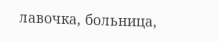лавочка, больница,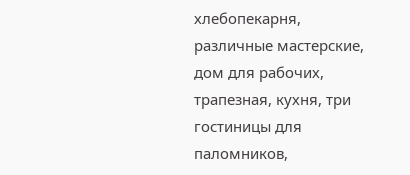хлебопекарня, различные мастерские, дом для рабочих, трапезная, кухня, три гостиницы для паломников,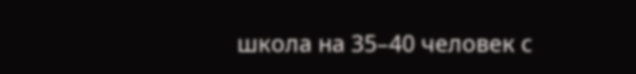школа на 35–40 человек с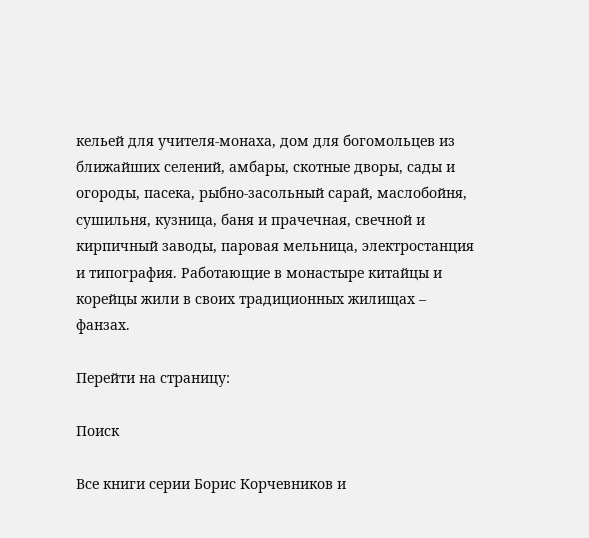кельей для учителя-монаха, дом для богомольцев из ближайших селений, амбары, скотные дворы, сады и огороды, пасека, рыбно-засольный сарай, маслобойня, сушильня, кузница, баня и прачечная, свечной и кирпичный заводы, паровая мельница, электростанция и типография. Работающие в монастыре китайцы и корейцы жили в своих традиционных жилищах – фанзах.

Перейти на страницу:

Поиск

Все книги серии Борис Корчевников и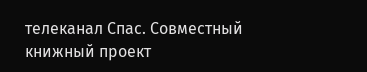телеканал Спас. Совместный книжный проект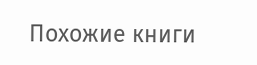Похожие книги